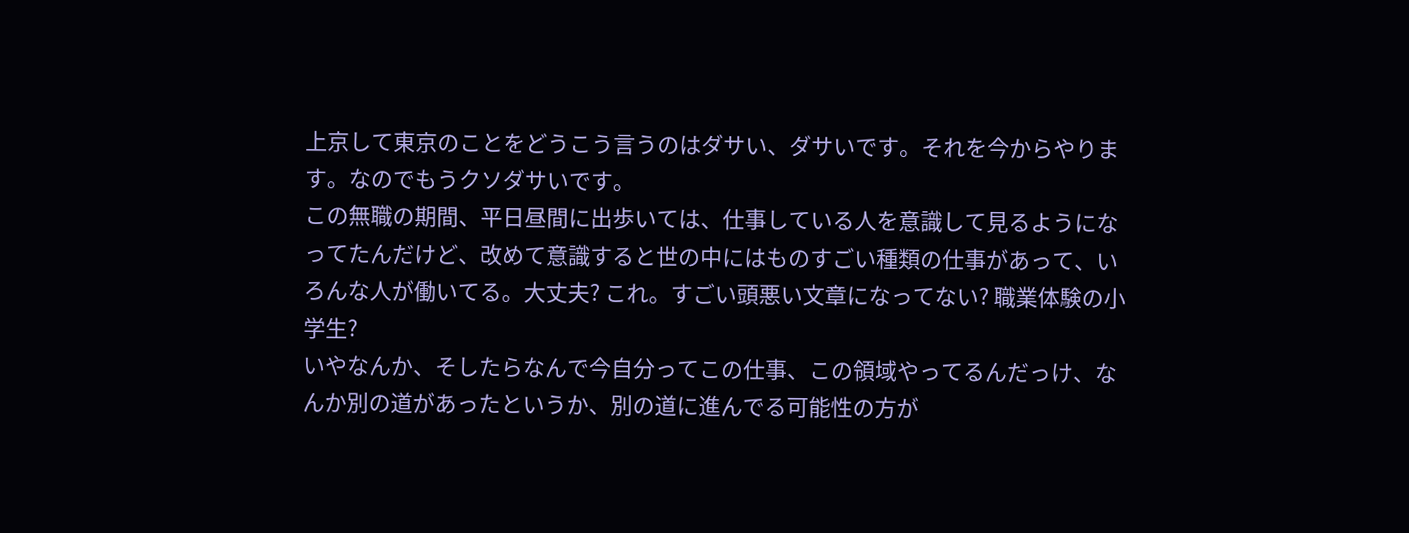上京して東京のことをどうこう言うのはダサい、ダサいです。それを今からやります。なのでもうクソダサいです。
この無職の期間、平日昼間に出歩いては、仕事している人を意識して見るようになってたんだけど、改めて意識すると世の中にはものすごい種類の仕事があって、いろんな人が働いてる。大丈夫? これ。すごい頭悪い文章になってない? 職業体験の小学生?
いやなんか、そしたらなんで今自分ってこの仕事、この領域やってるんだっけ、なんか別の道があったというか、別の道に進んでる可能性の方が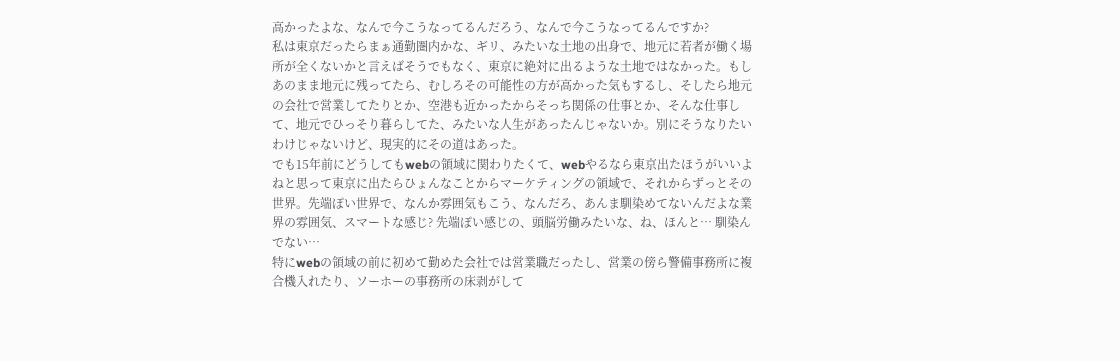高かったよな、なんで今こうなってるんだろう、なんで今こうなってるんですか?
私は東京だったらまぁ通勤圏内かな、ギリ、みたいな土地の出身で、地元に若者が働く場所が全くないかと言えばそうでもなく、東京に絶対に出るような土地ではなかった。もしあのまま地元に残ってたら、むしろその可能性の方が高かった気もするし、そしたら地元の会社で営業してたりとか、空港も近かったからそっち関係の仕事とか、そんな仕事して、地元でひっそり暮らしてた、みたいな人生があったんじゃないか。別にそうなりたいわけじゃないけど、現実的にその道はあった。
でも15年前にどうしてもwebの領域に関わりたくて、webやるなら東京出たほうがいいよねと思って東京に出たらひょんなことからマーケティングの領域で、それからずっとその世界。先端ぽい世界で、なんか雰囲気もこう、なんだろ、あんま馴染めてないんだよな業界の雰囲気、スマートな感じ? 先端ぽい感じの、頭脳労働みたいな、ね、ほんと… 馴染んでない…
特にwebの領域の前に初めて勤めた会社では営業職だったし、営業の傍ら警備事務所に複合機入れたり、ソーホーの事務所の床剥がして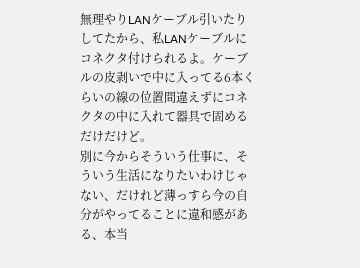無理やりLANケーブル引いたりしてたから、私LANケーブルにコネクタ付けられるよ。ケーブルの皮剥いで中に入ってる6本くらいの線の位置間違えずにコネクタの中に入れて器具で固めるだけだけど。
別に今からそういう仕事に、そういう生活になりたいわけじゃない、だけれど薄っすら今の自分がやってることに違和感がある、本当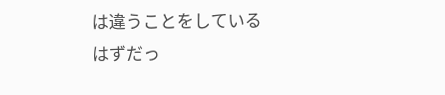は違うことをしているはずだっ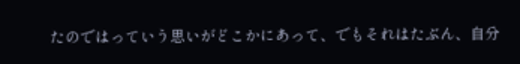たのではっていう思いがどこかにあって、でもそれはたぶん、自分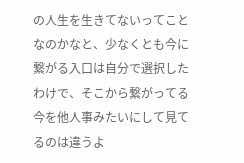の人生を生きてないってことなのかなと、少なくとも今に繋がる入口は自分で選択したわけで、そこから繋がってる今を他人事みたいにして見てるのは違うよ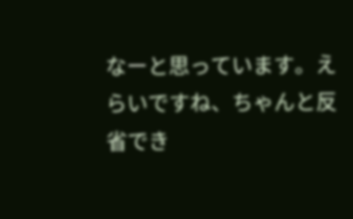なーと思っています。えらいですね、ちゃんと反省でき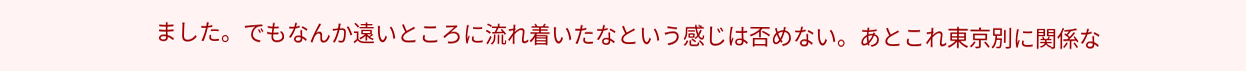ました。でもなんか遠いところに流れ着いたなという感じは否めない。あとこれ東京別に関係な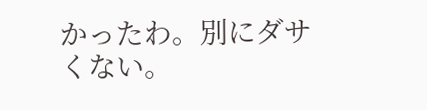かったわ。別にダサくない。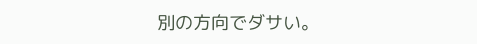別の方向でダサい。